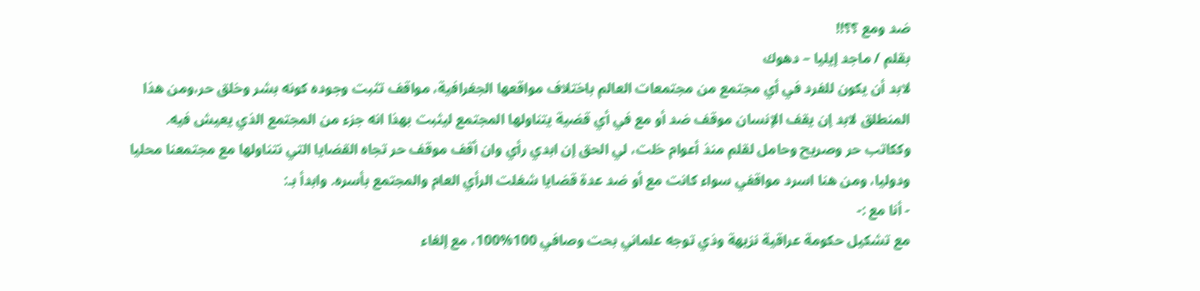ضد ومع ؟؟!!
بقلم / ماجد إيليا – دهوك
لابد أن يكون للفرد في أي مجتمع من مجتمعات العالم باختلاف مواقعها الجغرافية، مواقف تثبت وجوده كونه بشر وخلق حر،ومن هذا المنطلق لابد إن يقف الإنسان موقف ضد أو مع في أي قضية يتناولها المجتمع ليثبت بهذا انه جزء من المجتمع الذي يعيش فيه.
وككاتب حر وصريح وحامل لقلم منذ أعوام خلت، لي الحق إن ابدي رأي وان أقف موقف حر تجاه القضايا التي نتناولها مع مجتمعنا محليا ودوليا، ومن هنا اسرد مواقفي سواء كانت مع أو ضد عدة قضايا شغلت الرأي العام والمجتمع بأسره. وابدأ بـ:
- أنا مع :-
مع تشكيل حكومة عراقية نزيهة وذي توجه علماني بحت وصافي 100%100، مع إلغاء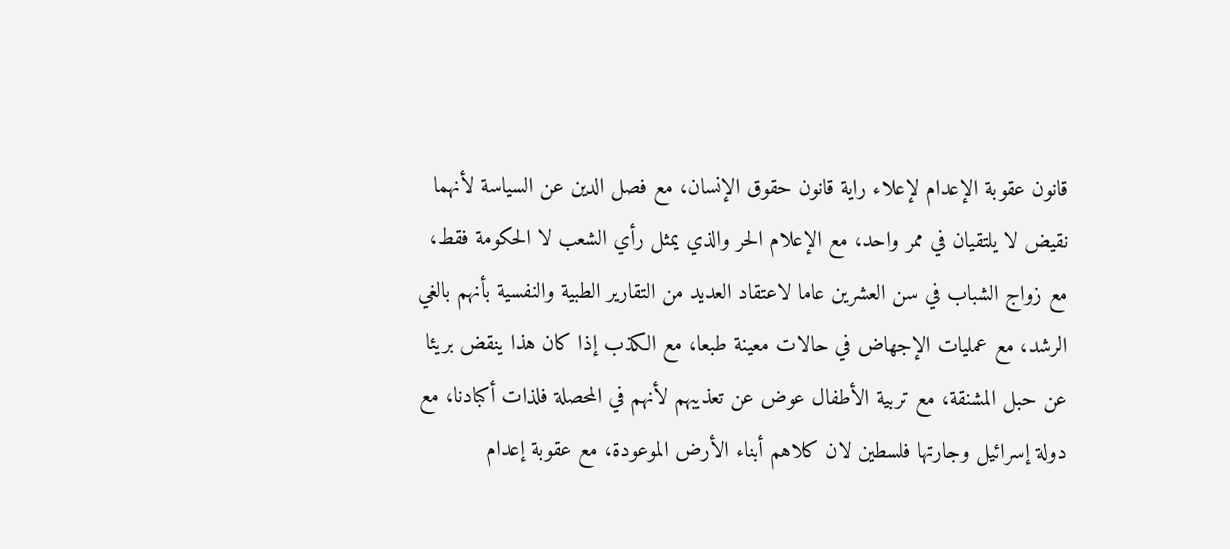قانون عقوبة الإعدام لإعلاء راية قانون حقوق الإنسان، مع فصل الدين عن السياسة لأنهما نقيض لا يلتقيان في ممر واحد، مع الإعلام الحر والذي يمثل رأي الشعب لا الحكومة فقط، مع زواج الشباب في سن العشرين عاما لاعتقاد العديد من التقارير الطبية والنفسية بأنهم بالغي الرشد، مع عمليات الإجهاض في حالات معينة طبعا، مع الكذب إذا كان هذا ينقض بريئا عن حبل المشنقة، مع تربية الأطفال عوض عن تعذيبهم لأنهم في المحصلة فلذات أكبادنا، مع دولة إسرائيل وجارتها فلسطين لان كلاهم أبناء الأرض الموعودة، مع عقوبة إعدام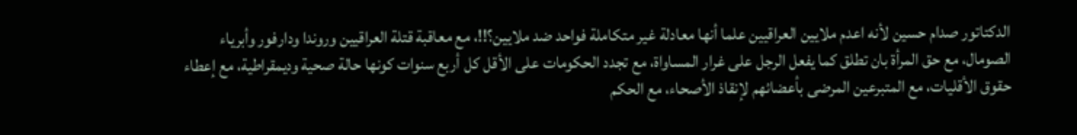الدكتاتور صدام حسين لأنه اعدم ملايين العراقيين علما أنها معادلة غير متكاملة فواحد ضد ملايين؟!!، مع معاقبة قتلة العراقيين وروندا ودارفور وأبرياء الصومال، مع حق المرأة بان تطلق كما يفعل الرجل على غرار المساواة، مع تجدد الحكومات على الأقل كل أربع سنوات كونها حالة صحية وديمقراطية، مع إعطاء حقوق الأقليات، مع المتبرعين المرضى بأعضائهم لإنقاذ الأصحاء، مع الحكم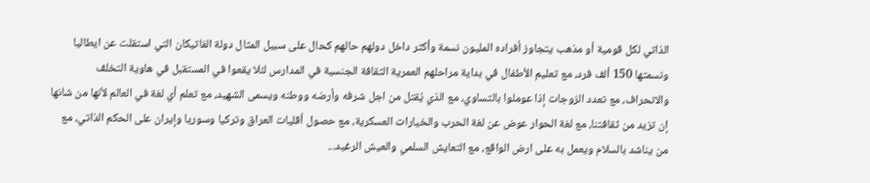الذاتي لكل قومية أو مذهب يتجاوز أفراده المليون نسمة وأكثر داخل دولهم حالهم كحال على سبيل المثال دولة الفاتيكان التي استقلت عن ايطاليا ونسمتها 150 ألف فرد، مع تعليم الأطفال في بداية مراحلهم العمرية الثقافة الجنسية في المدارس لئلا يقعوا في المستقبل في هاوية التخلف والانحراف، مع تعدد الزوجات إذا عوملوا بالتساوي، مع الذي يُقتل من اجل شرفه وأرضه ووطنه ويسمى الشهيد، مع تعلم أي لغة في العالم لأنها من شانها إن تزيد من ثقافتنا، مع لغة الحوار عوض عن لغة الحرب والخيارات العسكرية، مع حصول أقليات العراق وتركيا وسوريا وإيران على الحكم الذاتي، مع من يناشد بالسلام ويعمل به على ارض الواقع، مع التعايش السلمي والعيش الرغيد...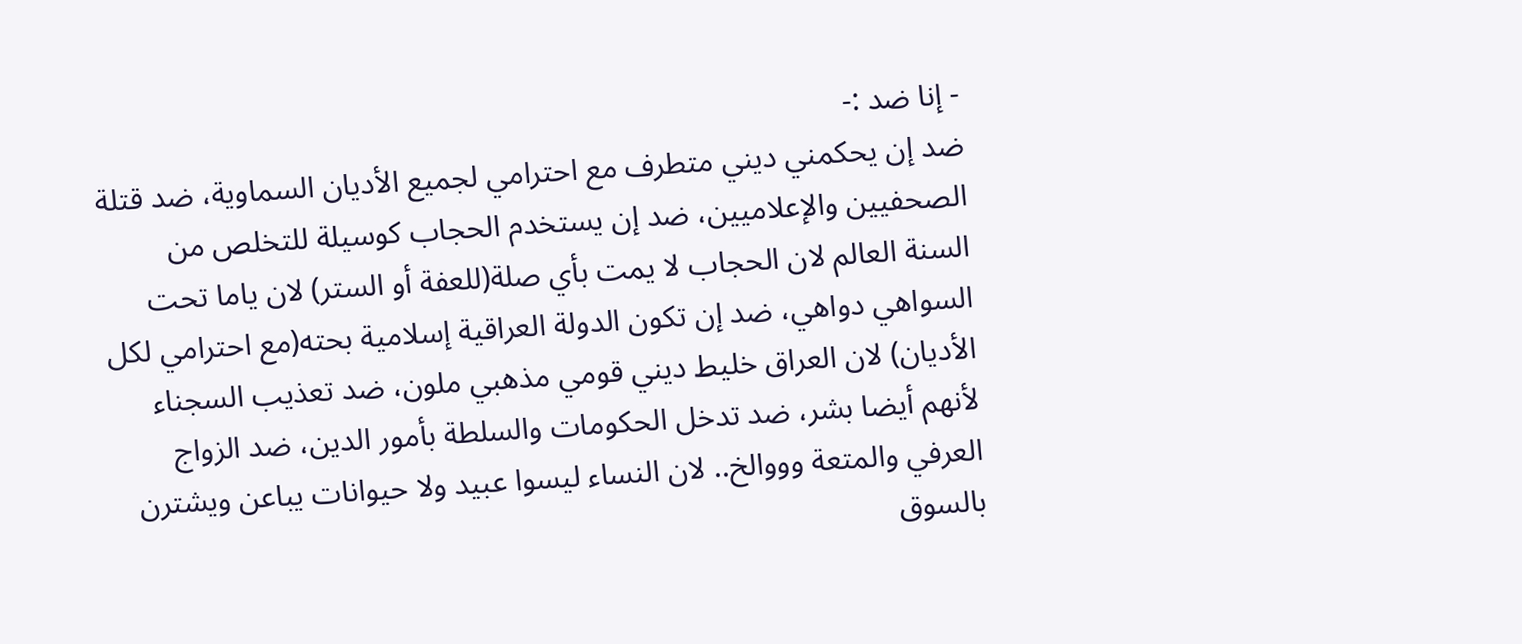- إنا ضد :-
ضد إن يحكمني ديني متطرف مع احترامي لجميع الأديان السماوية، ضد قتلة الصحفيين والإعلاميين، ضد إن يستخدم الحجاب كوسيلة للتخلص من السنة العالم لان الحجاب لا يمت بأي صلة(للعفة أو الستر) لان ياما تحت السواهي دواهي، ضد إن تكون الدولة العراقية إسلامية بحته(مع احترامي لكل الأديان) لان العراق خليط ديني قومي مذهبي ملون، ضد تعذيب السجناء لأنهم أيضا بشر، ضد تدخل الحكومات والسلطة بأمور الدين، ضد الزواج العرفي والمتعة وووالخ.. لان النساء ليسوا عبيد ولا حيوانات يباعن ويشترن بالسوق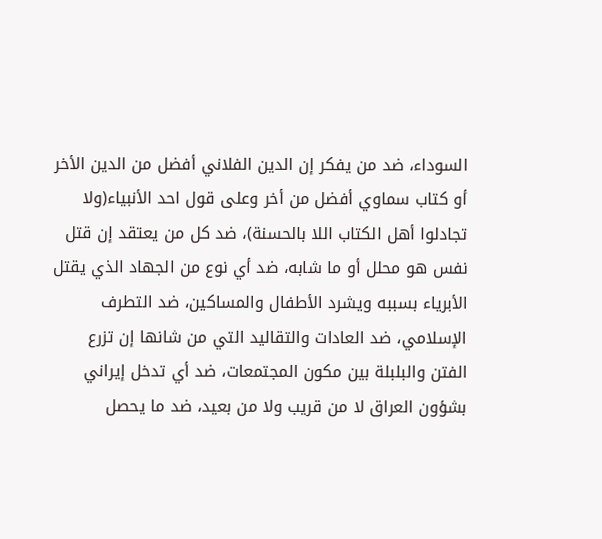السوداء، ضد من يفكر إن الدين الفلاني أفضل من الدين الأخر أو كتاب سماوي أفضل من أخر وعلى قول احد الأنبياء(ولا تجادلوا أهل الكتاب اللا بالحسنة)، ضد كل من يعتقد إن قتل نفس هو محلل أو ما شابه، ضد أي نوع من الجهاد الذي يقتل الأبرياء بسببه ويشرد الأطفال والمساكين، ضد التطرف الإسلامي، ضد العادات والتقاليد التي من شانها إن تزرع الفتن والبلبلة بين مكون المجتمعات، ضد أي تدخل إيراني بشؤون العراق لا من قريب ولا من بعيد، ضد ما يحصل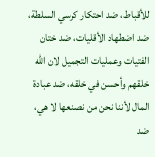للأقباط، ضد احتكار كرسي السلطة، ضد اضطهاد الأقليات، ضد ختان الفتيات وعمليات التجميل لان الله خلقهم وأحسن في خلقه، ضد عبادة المال لأننا نحن من نصنعها لا هي، ضد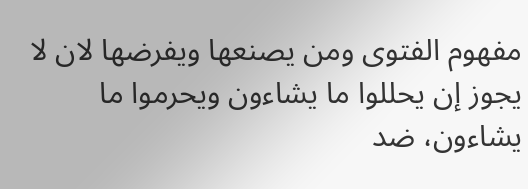مفهوم الفتوى ومن يصنعها ويفرضها لان لا يجوز إن يحللوا ما يشاءون ويحرموا ما يشاءون، ضد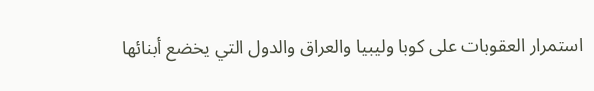استمرار العقوبات على كوبا وليبيا والعراق والدول التي يخضع أبنائها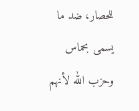للحصار، ضد ما يسمى بحماس وحزب الله لأنهم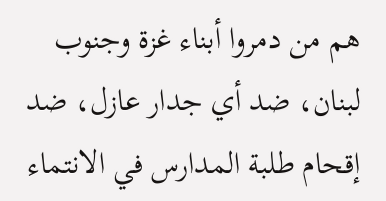هم من دمروا أبناء غزة وجنوب لبنان، ضد أي جدار عازل، ضد إقحام طلبة المدارس في الانتماء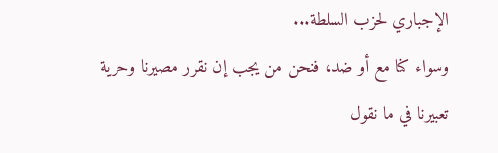الإجباري لحزب السلطة...
وسواء كنا مع أو ضد، فنحن من يجب إن نقرر مصيرنا وحرية تعبيرنا في ما نقول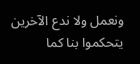ونعمل ولا ندع الآخرين يتحكموا بنا كما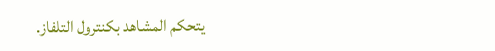يتحكم المشاهد بكنترول التلفاز.